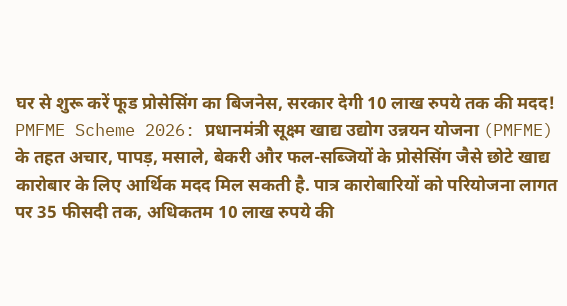घर से शुरू करें फूड प्रोसेसिंग का बिजनेस, सरकार देगी 10 लाख रुपये तक की मदद!
PMFME Scheme 2026: प्रधानमंत्री सूक्ष्म खाद्य उद्योग उन्नयन योजना (PMFME) के तहत अचार, पापड़, मसाले, बेकरी और फल-सब्जियों के प्रोसेसिंग जैसे छोटे खाद्य कारोबार के लिए आर्थिक मदद मिल सकती है. पात्र कारोबारियों को परियोजना लागत पर 35 फीसदी तक, अधिकतम 10 लाख रुपये की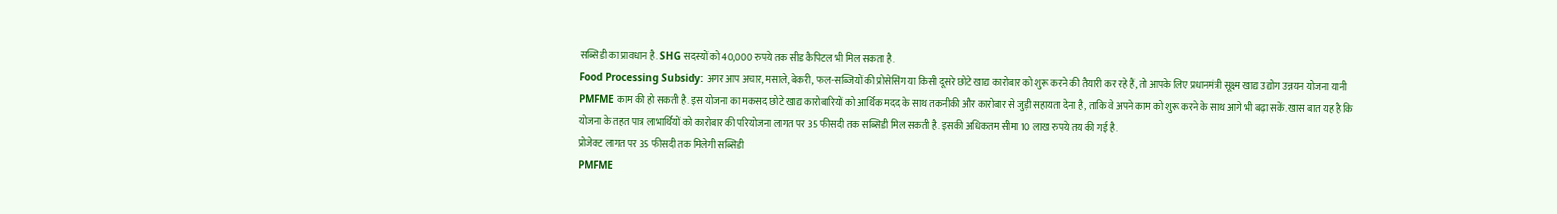सब्सिडी का प्रावधान है. SHG सदस्यों को 40,000 रुपये तक सीड कैपिटल भी मिल सकता है.
Food Processing Subsidy: अगर आप अचार, मसाले, बेकरी, फल-सब्जियों की प्रोसेसिंग या किसी दूसरे छोटे खाद्य कारोबार को शुरू करने की तैयारी कर रहे हैं, तो आपके लिए प्रधानमंत्री सूक्ष्म खाद्य उद्योग उन्नयन योजना यानी PMFME काम की हो सकती है. इस योजना का मकसद छोटे खाद्य कारोबारियों को आर्थिक मदद के साथ तकनीकी और कारोबार से जुड़ी सहायता देना है, ताकि वे अपने काम को शुरू करने के साथ आगे भी बढ़ा सकें. खास बात यह है कि योजना के तहत पात्र लाभार्थियों को कारोबार की परियोजना लागत पर 35 फीसदी तक सब्सिडी मिल सकती है. इसकी अधिकतम सीमा 10 लाख रुपये तय की गई है.
प्रोजेक्ट लागत पर 35 फीसदी तक मिलेगी सब्सिडी
PMFME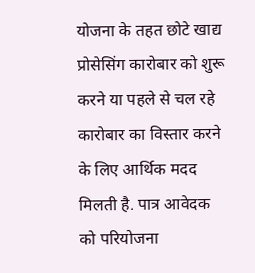योजना के तहत छोटे खाद्य प्रोसेसिंग कारोबार को शुरू करने या पहले से चल रहे कारोबार का विस्तार करने के लिए आर्थिक मदद मिलती है. पात्र आवेदक को परियोजना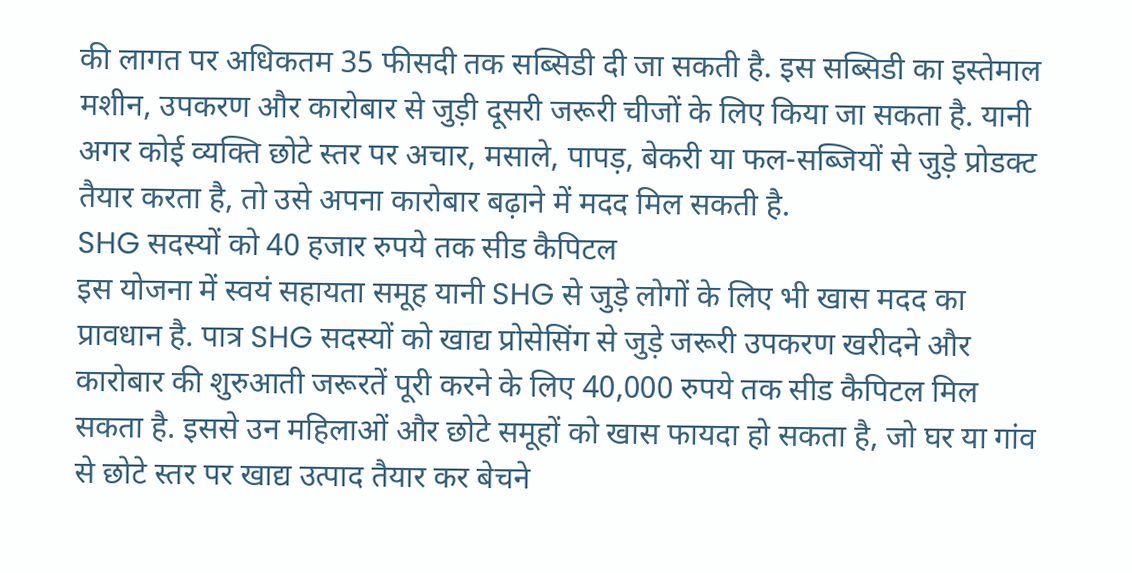की लागत पर अधिकतम 35 फीसदी तक सब्सिडी दी जा सकती है. इस सब्सिडी का इस्तेमाल मशीन, उपकरण और कारोबार से जुड़ी दूसरी जरूरी चीजों के लिए किया जा सकता है. यानी अगर कोई व्यक्ति छोटे स्तर पर अचार, मसाले, पापड़, बेकरी या फल-सब्जियों से जुड़े प्रोडक्ट तैयार करता है, तो उसे अपना कारोबार बढ़ाने में मदद मिल सकती है.
SHG सदस्यों को 40 हजार रुपये तक सीड कैपिटल
इस योजना में स्वयं सहायता समूह यानी SHG से जुड़े लोगों के लिए भी खास मदद का प्रावधान है. पात्र SHG सदस्यों को खाद्य प्रोसेसिंग से जुड़े जरूरी उपकरण खरीदने और कारोबार की शुरुआती जरूरतें पूरी करने के लिए 40,000 रुपये तक सीड कैपिटल मिल सकता है. इससे उन महिलाओं और छोटे समूहों को खास फायदा हो सकता है, जो घर या गांव से छोटे स्तर पर खाद्य उत्पाद तैयार कर बेचने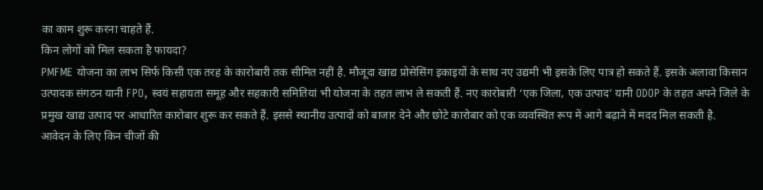का काम शुरू करना चाहते हैं.
किन लोगों को मिल सकता है फायदा?
PMFME योजना का लाभ सिर्फ किसी एक तरह के कारोबारी तक सीमित नहीं है. मौजूदा खाद्य प्रोसेसिंग इकाइयों के साथ नए उद्यमी भी इसके लिए पात्र हो सकते हैं. इसके अलावा किसान उत्पादक संगठन यानी FPO, स्वयं सहायता समूह और सहकारी समितियां भी योजना के तहत लाभ ले सकती हैं. नए कारोबारी ‘एक जिला, एक उत्पाद’ यानी ODOP के तहत अपने जिले के प्रमुख खाद्य उत्पाद पर आधारित कारोबार शुरू कर सकते हैं. इससे स्थानीय उत्पादों को बाजार देने और छोटे कारोबार को एक व्यवस्थित रूप में आगे बढ़ाने में मदद मिल सकती है.
आवेदन के लिए किन चीजों की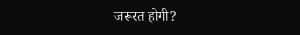जरूरत होगी?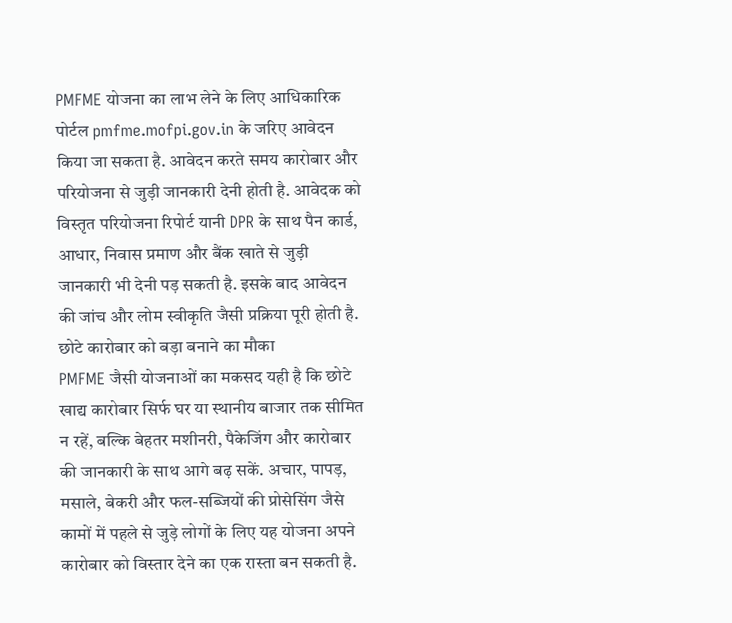PMFME योजना का लाभ लेने के लिए आधिकारिक पोर्टल pmfme.mofpi.gov.in के जरिए आवेदन किया जा सकता है. आवेदन करते समय कारोबार और परियोजना से जुड़ी जानकारी देनी होती है. आवेदक को विस्तृत परियोजना रिपोर्ट यानी DPR के साथ पैन कार्ड, आधार, निवास प्रमाण और बैंक खाते से जुड़ी जानकारी भी देनी पड़ सकती है. इसके बाद आवेदन की जांच और लोम स्वीकृति जैसी प्रक्रिया पूरी होती है.
छोटे कारोबार को बड़ा बनाने का मौका
PMFME जैसी योजनाओं का मकसद यही है कि छोटे खाद्य कारोबार सिर्फ घर या स्थानीय बाजार तक सीमित न रहें, बल्कि बेहतर मशीनरी, पैकेजिंग और कारोबार की जानकारी के साथ आगे बढ़ सकें. अचार, पापड़, मसाले, बेकरी और फल-सब्जियों की प्रोसेसिंग जैसे कामों में पहले से जुड़े लोगों के लिए यह योजना अपने कारोबार को विस्तार देने का एक रास्ता बन सकती है.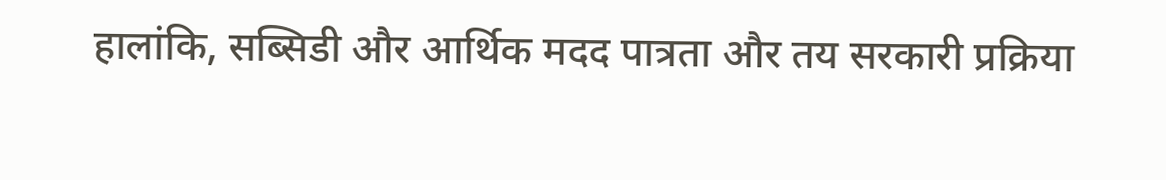हालांकि, सब्सिडी और आर्थिक मदद पात्रता और तय सरकारी प्रक्रिया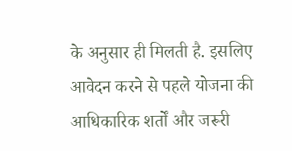के अनुसार ही मिलती है. इसलिए आवेदन करने से पहले योजना की आधिकारिक शर्तों और जरूरी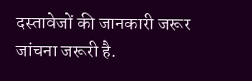दस्तावेजों की जानकारी जरूर जांचना जरूरी है.